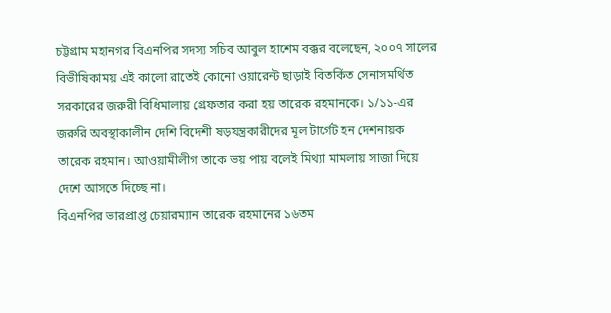চট্টগ্রাম মহানগর বিএনপির সদস্য সচিব আবুল হাশেম বক্কর বলেছেন, ২০০৭ সালের বিভীষিকাময় এই কালো রাতেই কোনো ওয়ারেন্ট ছাড়াই বিতর্কিত সেনাসমর্থিত সরকারের জরুরী বিধিমালায় গ্রেফতার করা হয় তারেক রহমানকে। ১/১১-এর জরুরি অবস্থাকালীন দেশি বিদেশী ষড়যন্ত্রকারীদের মূল টার্গেট হন দেশনায়ক তারেক রহমান। আওয়ামীলীগ তাকে ভয় পায় বলেই মিথ্যা মামলায় সাজা দিয়ে দেশে আসতে দিচ্ছে না।
বিএনপির ভারপ্রাপ্ত চেয়ারম্যান তারেক রহমানের ১৬তম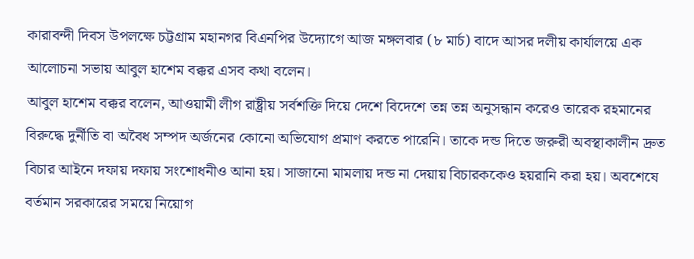কারাবন্দী দিবস উপলক্ষে চট্টগ্রাম মহানগর বিএনপির উদ্যোগে আজ মঙ্গলবার (৮ মার্চ) বাদে আসর দলীয় কার্যালয়ে এক আলোচনা সভায় আবুল হাশেম বক্কর এসব কথা বলেন।
আবুল হাশেম বক্কর বলেন, আওয়ামী লীগ রাষ্ট্রীয় সর্বশক্তি দিয়ে দেশে বিদেশে তন্ন তন্ন অনুসন্ধান করেও তারেক রহমানের বিরুদ্ধে দুর্নীতি বা অবৈধ সম্পদ অর্জনের কোনো অভিযোগ প্রমাণ করতে পারেনি। তাকে দন্ড দিতে জরুরী অবস্থাকালীন দ্রুত বিচার আইনে দফায় দফায় সংশোধনীও আনা হয়। সাজানো মামলায় দন্ড না দেয়ায় বিচারককেও হয়রানি করা হয়। অবশেষে বর্তমান সরকারের সময়ে নিয়োগ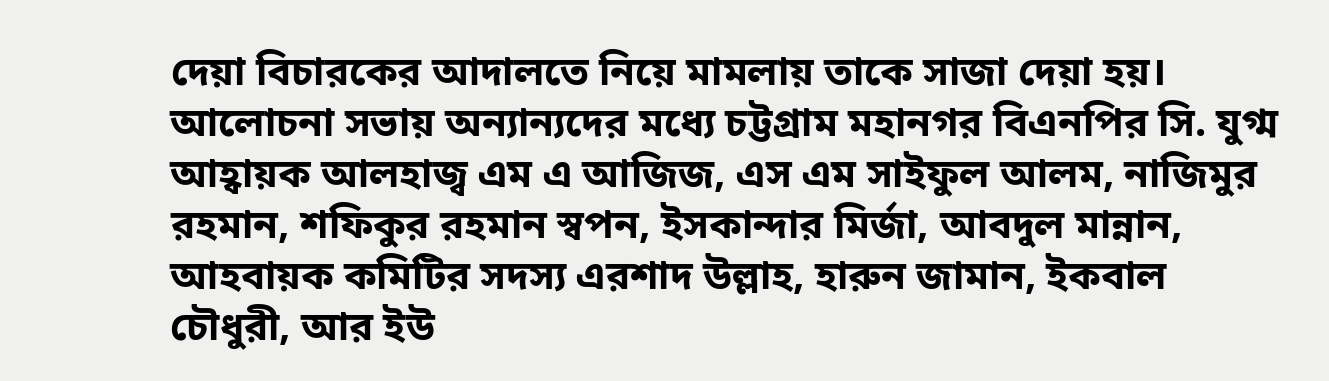দেয়া বিচারকের আদালতে নিয়ে মামলায় তাকে সাজা দেয়া হয়।
আলোচনা সভায় অন্যান্যদের মধ্যে চট্টগ্রাম মহানগর বিএনপির সি. যুগ্ম আহ্বায়ক আলহাজ্ব এম এ আজিজ, এস এম সাইফুল আলম, নাজিমুর রহমান, শফিকুর রহমান স্বপন, ইসকান্দার মির্জা, আবদুল মান্নান, আহবায়ক কমিটির সদস্য এরশাদ উল্লাহ, হারুন জামান, ইকবাল চৌধুরী, আর ইউ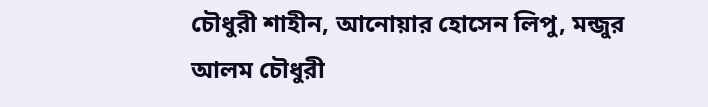চৌধুরী শাহীন, আনোয়ার হোসেন লিপু, মন্জুর আলম চৌধুরী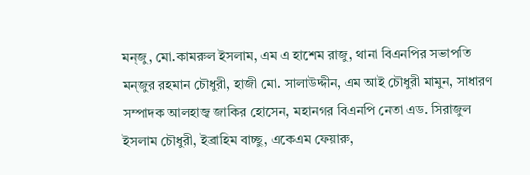মন্জু, মো.কামরুল ইসলাম, এম এ হাশেম রাজু, থানা বিএনপির সভাপতি মন্জুর রহমান চৌধুরী, হাজী মো. সালাউদ্দীন, এম আই চৌধুরী মামুন, সাধারণ সম্পাদক আলহাজ্ব জাকির হোসেন, মহানগর বিএনপি নেতা এড. সিরাজুল ইসলাম চৌধুরী, ইব্রাহিম বাচ্ছু, একেএম ফেয়ারু,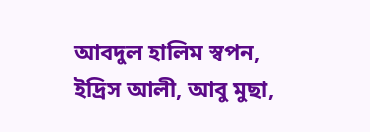আবদুল হালিম স্বপন, ইদ্রিস আলী, আবু মুছা,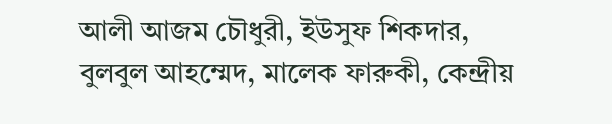আলী আজম চৌধুরী, ইউসুফ শিকদার, বুলবুল আহম্মেদ, মালেক ফারুকী, কেন্দ্রীয়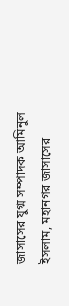জাসাসের যুগ্ম সম্পাদক আমিনুল ইসলাম, মহানগর জাসাসের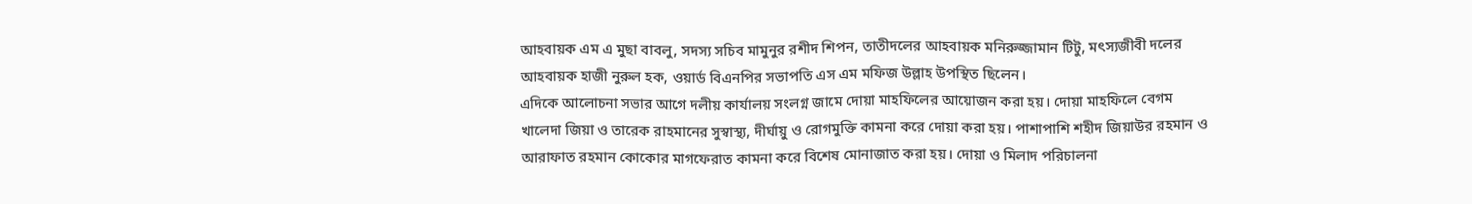আহবায়ক এম এ মুছা বাবলু, সদস্য সচিব মামুনুর রশীদ শিপন, তাতীদলের আহবায়ক মনিরুজ্জামান টিটু, মৎস্যজীবী দলের আহবায়ক হাজী নুরুল হক, ওয়ার্ড বিএনপির সভাপতি এস এম মফিজ উল্লাহ উপস্থিত ছিলেন।
এদিকে আলোচনা সভার আগে দলীয় কার্যালয় সংলগ্ন জামে দোয়া মাহফিলের আয়োজন করা হয়। দোয়া মাহফিলে বেগম খালেদা জিয়া ও তারেক রাহমানের সুস্বাস্থ্য, দীর্ঘায়ু ও রোগমুক্তি কামনা করে দোয়া করা হয়। পাশাপাশি শহীদ জিয়াউর রহমান ও আরাফাত রহমান কোকোর মাগফেরাত কামনা করে বিশেষ মোনাজাত করা হয়। দোয়া ও মিলাদ পরিচালনা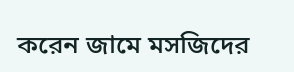করেন জামে মসজিদের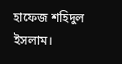হাফেজ শহিদুল ইসলাম।